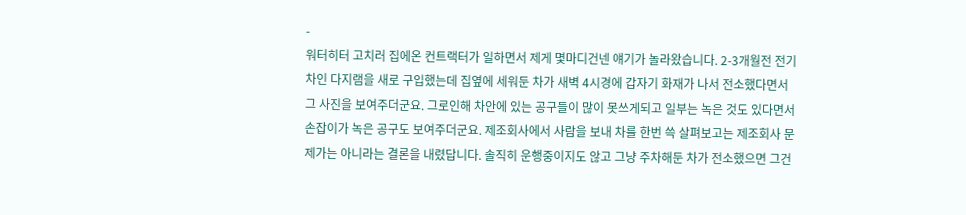-
워터히터 고치러 집에온 컨트랙터가 일하면서 제게 몇마디건넨 얘기가 놀라왔습니다. 2-3개월전 전기차인 다지램을 새로 구입했는데 집옆에 세워둔 차가 새벽 4시경에 갑자기 화재가 나서 전소했다면서 그 사진을 보여주더군요. 그로인해 차안에 있는 공구들이 많이 못쓰게되고 일부는 녹은 것도 있다면서 손잡이가 녹은 공구도 보여주더군요. 제조회사에서 사람을 보내 차를 한번 쓱 살펴보고는 제조회사 문제가는 아니라는 결론을 내렸답니다. 솔직히 운행중이지도 않고 그냥 주차해둔 차가 전소했으면 그건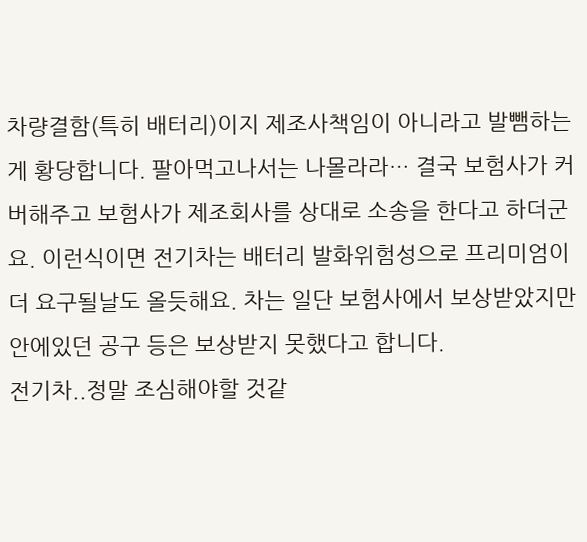차량결함(특히 배터리)이지 제조사책임이 아니라고 발뺌하는게 황당합니다. 팔아먹고나서는 나몰라라… 결국 보험사가 커버해주고 보험사가 제조회사를 상대로 소송을 한다고 하더군요. 이런식이면 전기차는 배터리 발화위험성으로 프리미엄이 더 요구될날도 올듯해요. 차는 일단 보험사에서 보상받았지만 안에있던 공구 등은 보상받지 못했다고 합니다.
전기차..정말 조심해야할 것같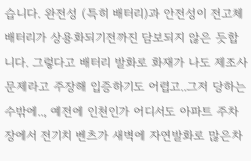습니다. 완전성 (특히 배터리)과 안전성이 전고체배터리가 상용화되기전까진 담보되지 않은 듯합니다. 그렇다고 배터리 발화로 화재가 나도 제조사문제라고 주장해 입증하기도 어렵고..그저 당하는 수밖에.., 예전에 인천인가 어디서도 아파트 주차장에서 전기치 벤츠가 새벽에 자연발화로 많은차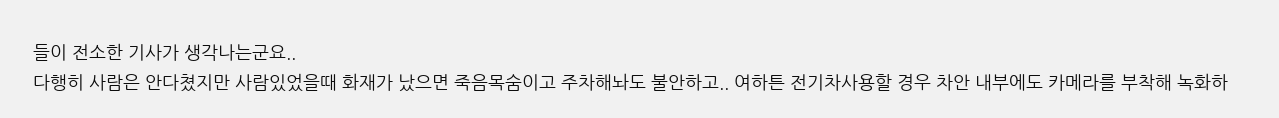들이 전소한 기사가 생각나는군요..
다행히 사람은 안다쳤지만 사람있었을때 화재가 났으면 죽음목숨이고 주차해놔도 불안하고.. 여하튼 전기차사용할 경우 차안 내부에도 카메라를 부착해 녹화하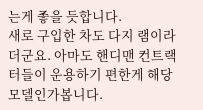는게 좋을 듯합니다.
새로 구입한 차도 다지 램이라더군요. 아마도 핸디맨 컨트랙터들이 운용하기 편한게 해당 모델인가봅니다.